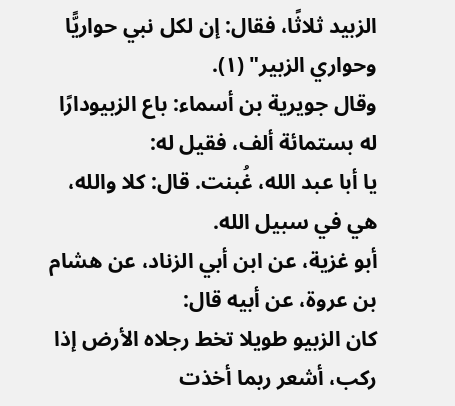الزبيد ثلاثًا، فقال: إن لكل نبي حواريًّا وحواري الزبير" (١).
وقال جويرية بن أسماء: باع الزبيودارًا له بستمائة ألف، فقيل له:
يا أبا عبد الله، غُبنت. قال: كلا والله، هي في سبيل الله.
أبو غزية، عن ابن أبي الزناد، عن هشام بن عروة، عن أبيه قال:
كان الزبيو طويلا تخط رجلاه الأرض إذا ركب، أشعر ربما أخذت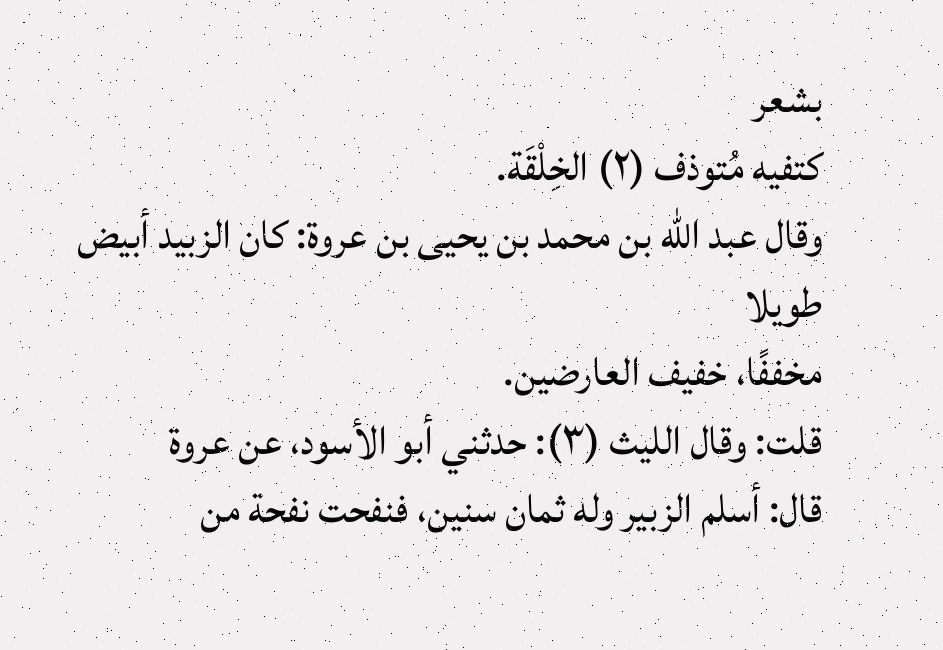بشعر
كتفيه مُتوذف (٢) الخِلْقَة.
وقال عبد الله بن محمد بن يحيى بن عروة: كان الزبيد أبيض طويلا
مخففًا، خفيف العارضين.
قلت: وقال الليث (٣): حدثني أبو الأسود، عن عروة
قال: أسلم الزبير وله ثمان سنين، فنفحت نفحة من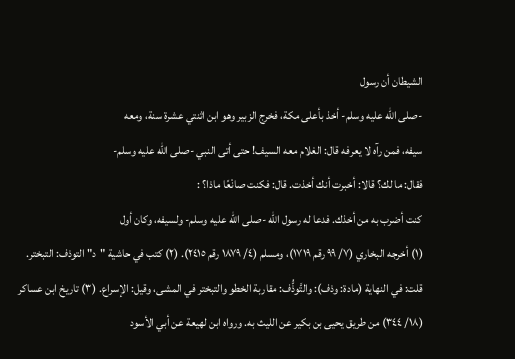الشيطان أن رسول
-صلى الله عليه وسلم- أخذ بأعلى مكة، فخرج الزبير وهو ابن اثنتي عشرة سنة، ومعه
سيفه، فمن رآه لا يعرفه قال: الغلام معه السيف! حتى أتى النبي -صلى الله عليه وسلم-
فقال: ما لك؟ قالا: أخبرت أنك أخذت. قال: فكنت صانْعًا ماذا؟ :
كنت أضرب به من أخذك. فدعا له رسول الله -صلى الله عليه وسلم- ولسيفه، وكان أول
(١) أخرجه البخاري (٧/ ٩٩ رقم ١٧١٩)، ومسلم (٤/ ١٨٧٩ رقم ٢٤١٥). (٢) كتب في حاشية "د" التوذف: التبختر. قلت: في النهاية (مادة: وذف): والتَّوذُّف: مقاربة الخطو والتبختر في المشى، وقيل: الإسراع. (٣) تاريخ ابن عساكر (١٨/ ٣٤٤) من طريق يحيى بن بكير عن الليث به. ورواه ابن لهيعة عن أبي الأسود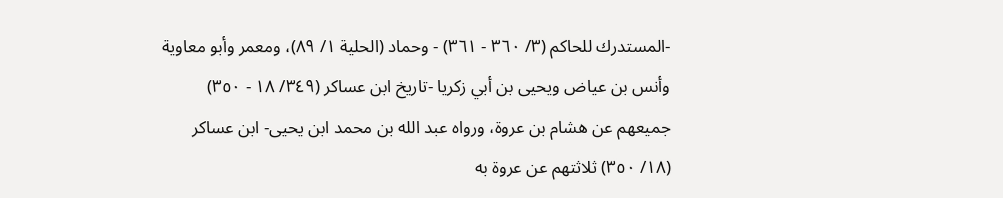-المستدرك للحاكم (٣/ ٣٦٠ - ٣٦١) - وحماد (الحلية ١/ ٨٩)، ومعمر وأبو معاوية وأنس بن عياض ويحيى بن أبي زكريا -تاريخ ابن عساكر (٣٤٩/ ١٨ - ٣٥٠) جميعهم عن هشام بن عروة، ورواه عبد الله بن محمد ابن يحيى- ابن عساكر (١٨/ ٣٥٠) ثلاثتهم عن عروة به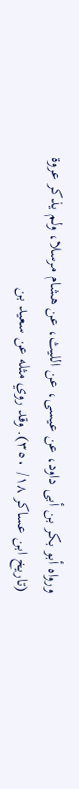ورواه أبو بكر بن أبى داود، عن عيسى، عن الليث، عن هشام مرسلا، ولم يذكر عروة (تاريخ ابن عساكر ١٨/ ٣٥٠). وقد روي مثله عن سعيد بن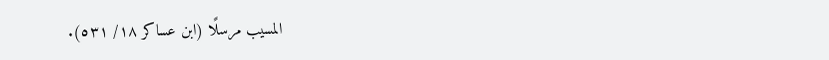المسيب مرسلًا (ابن عساكر ١٨/ ٥٣١).